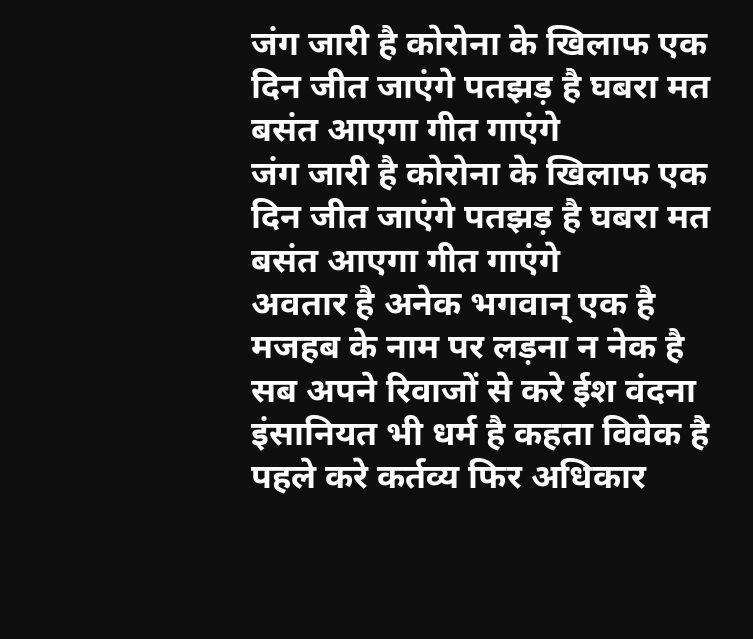जंग जारी है कोरोना के खिलाफ एक दिन जीत जाएंगे पतझड़ है घबरा मत बसंत आएगा गीत गाएंगे
जंग जारी है कोरोना के खिलाफ एक दिन जीत जाएंगे पतझड़ है घबरा मत बसंत आएगा गीत गाएंगे
अवतार है अनेक भगवान् एक है मजहब के नाम पर लड़ना न नेक है सब अपने रिवाजों से करे ईश वंदना इंसानियत भी धर्म है कहता विवेक है
पहले करे कर्तव्य फिर अधिकार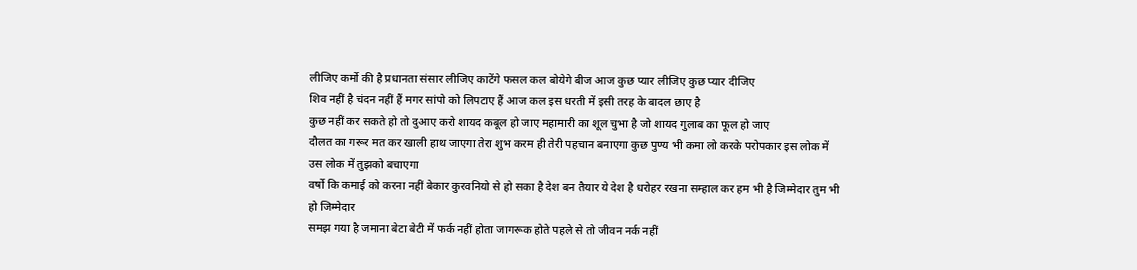लीजिए कर्मो की है प्रधानता संसार लीजिए काटेंगे फसल कल बोयेगे बीज आज कुछ प्यार लीजिए कुछ प्यार दीजिए
शिव नहीं है चंदन नहीं हैं मगर सांपो को लिपटाए हैं आज कल इस धरती में इसी तरह के बादल छाए है
कुछ नहीं कर सकते हो तो दुआए करो शायद कबूल हो जाए महामारी का शूल चुभा है जो शायद गुलाब का फूल हो जाए
दौलत का गरूर मत कर खाली हाथ जाएगा तेरा शुभ करम ही तेरी पहचान बनाएगा कुछ पुण्य भी कमा लो करके परोपकार इस लोक में उस लोक में तुझको बचाएगा
वर्षो कि कमाई को करना नहीं बेकार कुरवनियो से हो सका है देश बन तैयार ये देश है धरोहर रखना सम्हाल कर हम भी है जिम्मेदार तुम भी हो जिम्मेदार
समझ गया है जमाना बेटा बेटी में फर्क नहीं होता जागरूक होते पहले से तो जीवन नर्क नहीं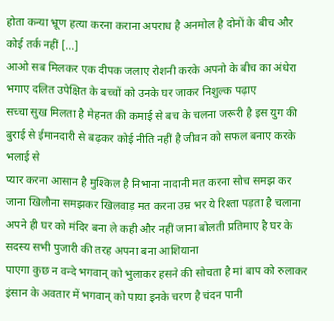होता कन्या भ्रूण हत्या करना कराना अपराध है अनमोल है दोनों के बीच और कोई तर्क नहीं […]
आओ सब मिलकर एक दीपक जलाए रोशनी करके अपनो के बीच का अंधेरा भगाए दलित उपेक्षित के बच्चों को उनके घर जाकर निशुल्क पढ़ाए
सच्चा सुख मिलता है मेहनत की कमाई से बच के चलना जरूरी है इस युग की बुराई से ईमानदारी से बढ़कर कोई नीति नहीं है जीवन को सफल बनाए करके भलाई से
प्यार करना आसान है मुश्किल है निभाना नादानी मत करना सोच समझ कर जाना खिलौना समझकर खिलवाड़ मत करना उम्र भर ये रिश्ता पड़ता है चलाना
अपने ही घर को मंदिर बना ले कही और नहीं जाना बोलती प्रतिमाए है घर के सदस्य सभी पुजारी की तरह अपना बना आशियाना
पाएगा कुछ न वन्दे भगवान् को भुलाकर हसने की सोचता है मां बाप को रुलाकर इंसान के अवतार में भगवान् को पाया इनके चरण है चंदन पानी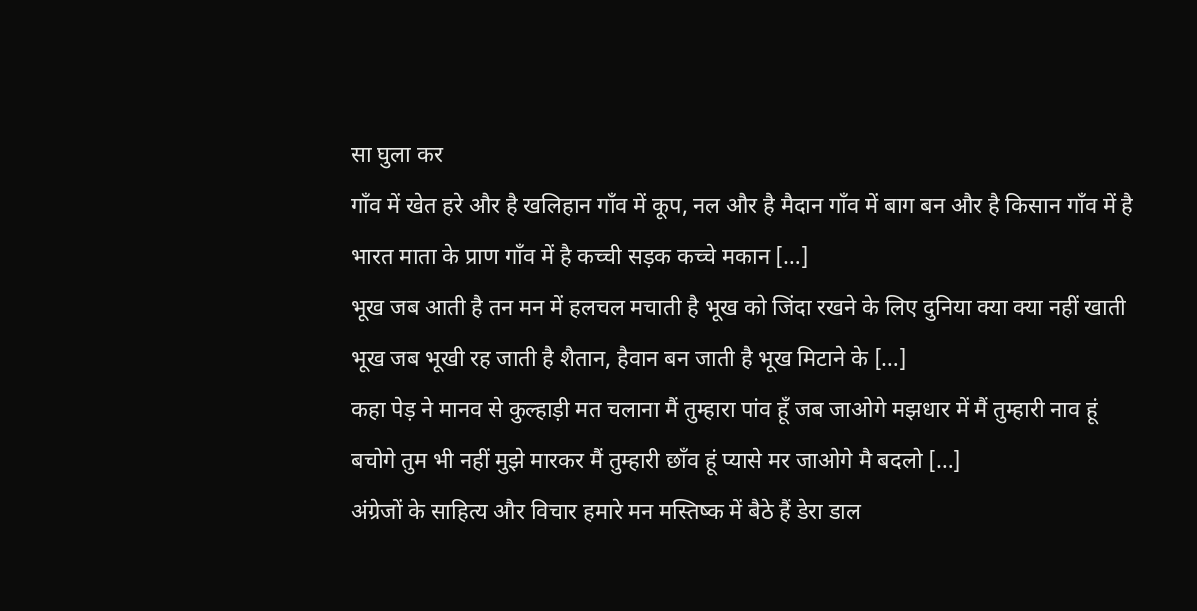सा घुला कर
गाँव में खेत हरे और है खलिहान गाँव में कूप, नल और है मैदान गाँव में बाग बन और है किसान गाँव में है भारत माता के प्राण गाँव में है कच्ची सड़क कच्चे मकान […]
भूख जब आती है तन मन में हलचल मचाती है भूख को जिंदा रखने के लिए दुनिया क्या क्या नहीं खाती भूख जब भूखी रह जाती है शैतान, हैवान बन जाती है भूख मिटाने के […]
कहा पेड़ ने मानव से कुल्हाड़ी मत चलाना मैं तुम्हारा पांव हूँ जब जाओगे मझधार में मैं तुम्हारी नाव हूं बचोगे तुम भी नहीं मुझे मारकर मैं तुम्हारी छाँव हूं प्यासे मर जाओगे मै बदलो […]
अंग्रेजों के साहित्य और विचार हमारे मन मस्तिष्क में बैठे हैं डेरा डाल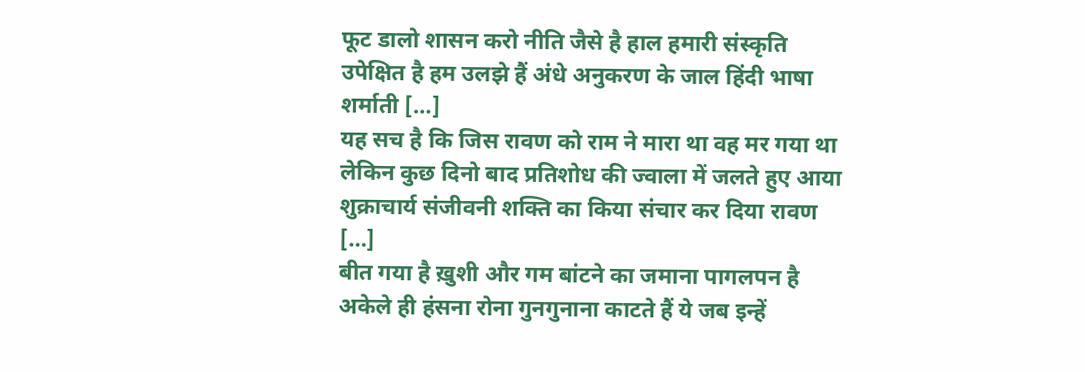फूट डालो शासन करो नीति जैसे है हाल हमारी संस्कृति उपेक्षित है हम उलझे हैं अंधे अनुकरण के जाल हिंदी भाषा शर्माती […]
यह सच है कि जिस रावण को राम ने मारा था वह मर गया था लेकिन कुछ दिनो बाद प्रतिशोध की ज्वाला में जलते हुए आया शुक्राचार्य संजीवनी शक्ति का किया संचार कर दिया रावण […]
बीत गया है ख़ुशी और गम बांटने का जमाना पागलपन है अकेले ही हंसना रोना गुनगुनाना काटते हैं ये जब इन्हें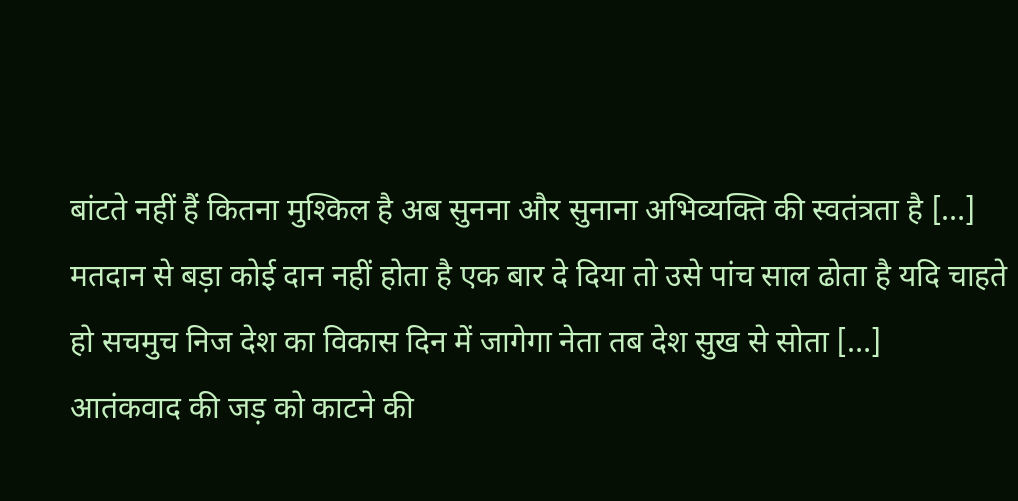बांटते नहीं हैं कितना मुश्किल है अब सुनना और सुनाना अभिव्यक्ति की स्वतंत्रता है […]
मतदान से बड़ा कोई दान नहीं होता है एक बार दे दिया तो उसे पांच साल ढोता है यदि चाहते हो सचमुच निज देश का विकास दिन में जागेगा नेता तब देश सुख से सोता […]
आतंकवाद की जड़ को काटने की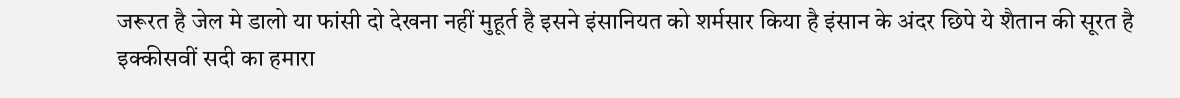जरूरत है जेल मे डालो या फांसी दो देखना नहीं मुहूर्त है इसने इंसानियत को शर्मसार किया है इंसान के अंदर छिपे ये शैतान की सूरत है
इक्कीसवीं सदी का हमारा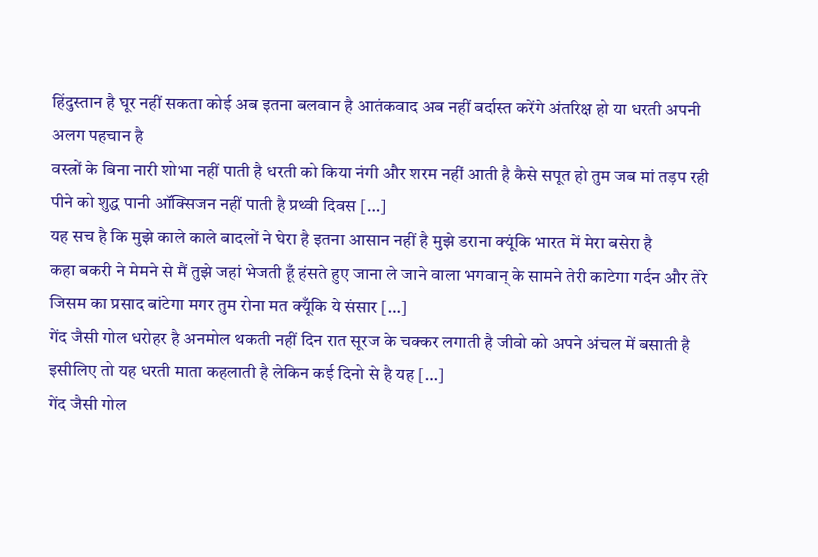हिंदुस्तान है घूर नहीं सकता कोई अब इतना बलवान है आतंकवाद अब नहीं बर्दास्त करेंगे अंतरिक्ष हो या धरती अपनी अलग पहचान है
वस्त्रों के बिना नारी शोभा नहीं पाती है धरती को किया नंगी और शरम नहीं आती है कैसे सपूत हो तुम जब मां तड़प रही पीने को शुद्ध पानी ऑक्सिजन नहीं पाती है प्रथ्वी दिवस […]
यह सच है कि मुझे काले काले बादलों ने घेरा है इतना आसान नहीं है मुझे डराना क्यूंकि भारत में मेरा बसेरा है
कहा बकरी ने मेमने से मैं तुझे जहां भेजती हूँ हंसते हुए जाना ले जाने वाला भगवान् के सामने तेरी काटेगा गर्दन और तेरे जिसम का प्रसाद बांटेगा मगर तुम रोना मत क्यूँकि ये संसार […]
गेंद जैसी गोल धरोहर है अनमोल थकती नहीं दिन रात सूरज के चक्कर लगाती है जीवो को अपने अंचल में बसाती है इसीलिए तो यह धरती माता कहलाती है लेकिन कई दिनो से है यह […]
गेंद जैसी गोल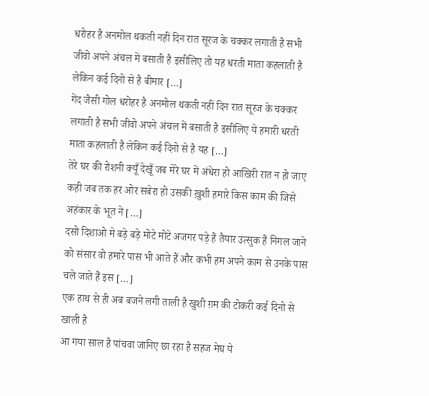धरोहर है अनमोल थकती नहीं दिन रात सूरज के चक्कर लगाती है सभी जीवो अपने अंचल में बसाती है इसीलिए तो यह धरती माता कहलाती है लेकिन कई दिनो से है बीमार […]
गेंद जैसी गोल धरोहर है अनमोल थकती नहीं दिन रात सूरज के चक्कर लगाती है सभी जीवो अपने अंचल में बसाती है इसीलिए ये हमारी धरती माता कहलाती है लेकिन कई दिनो से है यह […]
तेरे घर की रोशनी क्यूँ देखूँ जब मेरे घर में अंधेरा हो आखिरी रात न हो जाए कही जब तक हर ओर सबेरा हो उसकी ख़ुशी हमारे किस काम की जिसे अहंकार के भूत ने […]
दसो दिशाओ मे बड़े बड़े मोटे मोटे अजगर पड़े हैं तैयार उत्सुक हैं निगल जाने को संसार वो हमारे पास भी आते हैं और कभी हम अपने काम से उनके पास चले जाते हैं इस […]
एक हाथ से ही अब बजने लगी ताली है खुशी ग़म की टोकरी कई दिनो से खाली है
आ गया साल है पांचवा जानिए छा रहा है सहज मेघ ये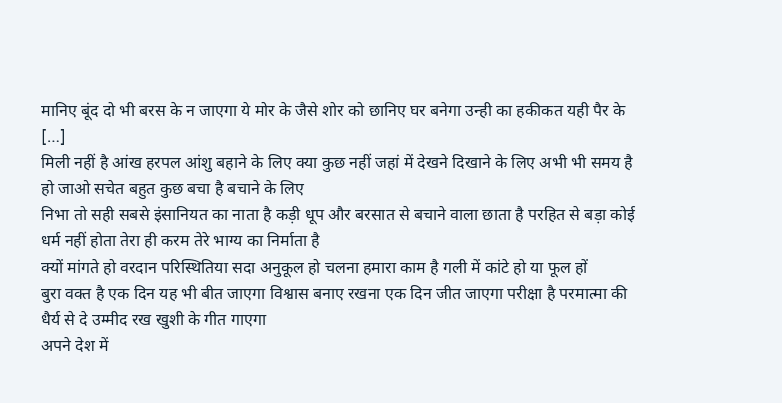मानिए बूंद दो भी बरस के न जाएगा ये मोर के जैसे शोर को छानिए घर बनेगा उन्ही का हकीकत यही पैर के […]
मिली नहीं है आंख हरपल आंशु बहाने के लिए क्या कुछ नहीं जहां में देखने दिखाने के लिए अभी भी समय है हो जाओ सचेत बहुत कुछ बचा है बचाने के लिए
निभा तो सही सबसे इंसानियत का नाता है कड़ी धूप और बरसात से बचाने वाला छाता है परहित से बड़ा कोई धर्म नहीं होता तेरा ही करम तेरे भाग्य का निर्माता है
क्यों मांगते हो वरदान परिस्थितिया सदा अनुकूल हो चलना हमारा काम है गली में कांटे हो या फूल हों
बुरा वक्त है एक दिन यह भी बीत जाएगा विश्वास बनाए रखना एक दिन जीत जाएगा परीक्षा है परमात्मा की धैर्य से दे उम्मीद रख खुशी के गीत गाएगा
अपने देश में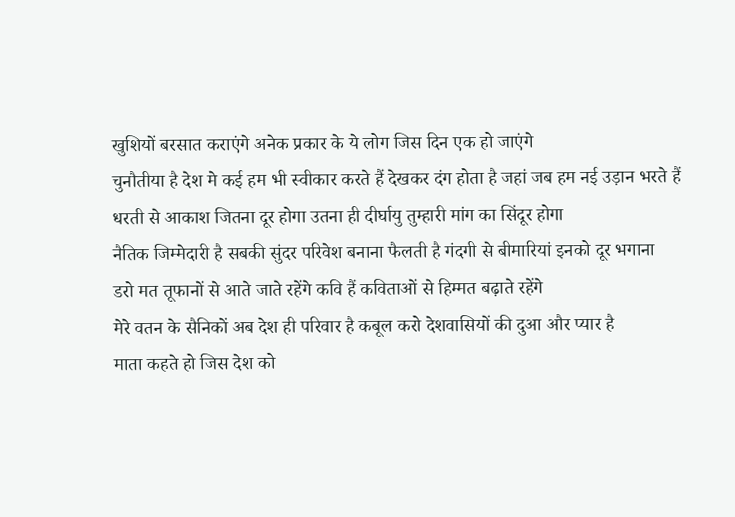खुशियों बरसात कराएंगे अनेक प्रकार के ये लोग जिस दिन एक हो जाएंगे
चुनौतीया है देश मे कई हम भी स्वीकार करते हैं देखकर दंग होता है जहां जब हम नई उड़ान भरते हैं
धरती से आकाश जितना दूर होगा उतना ही दीर्घायु तुम्हारी मांग का सिंदूर होगा
नैतिक जिम्मेदारी है सबकी सुंदर परिवेश बनाना फैलती है गंदगी से बीमारियां इनको दूर भगाना
डरो मत तूफानों से आते जाते रहेंगे कवि हैं कविताओं से हिम्मत बढ़ाते रहेंगे
मेरे वतन के सैनिकों अब देश ही परिवार है कबूल करो देशवासियों की दुआ और प्यार है
माता कहते हो जिस देश को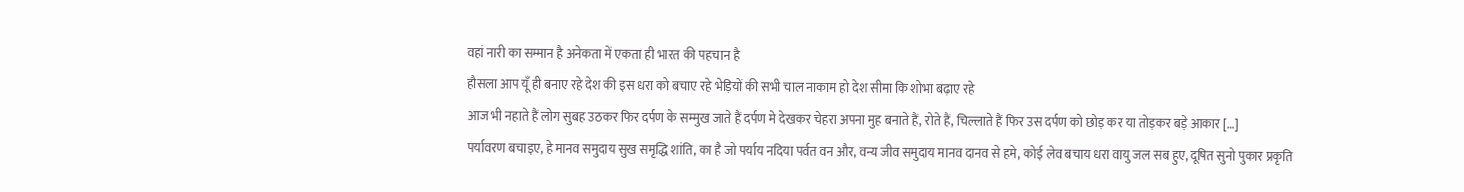वहां नारी का सम्मान है अनेकता में एकता ही भारत की पहचान है
हौसला आप यूँ ही बनाए रहे देश की इस धरा को बचाए रहे भेड़ियों की सभी चाल नाकाम हो देश सीमा कि शोभा बढ़ाए रहे
आज भी नहाते हैं लोग सुबह उठकर फिर दर्पण के सम्मुख जाते हैं दर्पण मे देखकर चेहरा अपना मुह बनाते हैं, रोते हैं, चिल्लाते हैं फिर उस दर्पण को छोड़ कर या तोड़कर बड़े आकार […]
पर्यावरण बचाइए, हे मानव समुदाय सुख समृद्धि शांति, का है जो पर्याय नदिया पर्वत वन और, वन्य जीव समुदाय मानव दानव से हमे, कोई लेव बचाय धरा वायु जल सब हुए, दूषित सुनो पुकार प्रकृति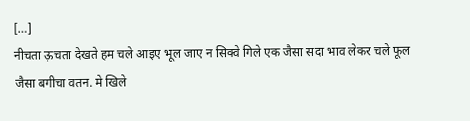[…]
नीचता ऊ़चता देखते हम चले आइए भूल जाए न सिक्वे गिले एक जैसा सदा भाव लेकर चले फूल जैसा बगीचा वतन. मे खिले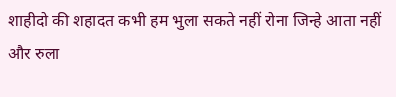शाहीदो की शहादत कभी हम भुला सकते नहीं रोना जिन्हे आता नहीं और रुला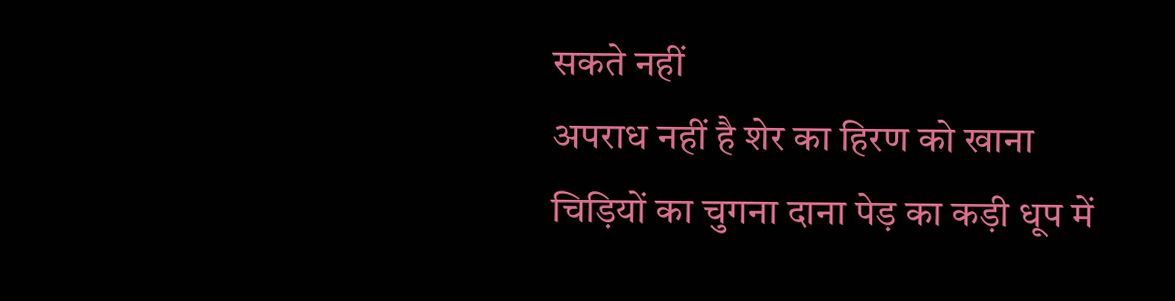सकते नहीं
अपराध नहीं है शेर का हिरण को खाना चिड़ियों का चुगना दाना पेड़ का कड़ी धूप में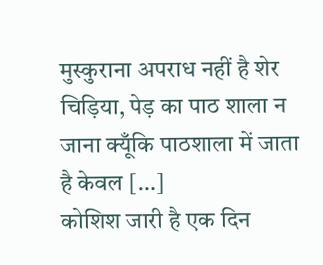मुस्कुराना अपराध नहीं है शेर चिड़िया, पेड़ का पाठ शाला न जाना क्यूँकि पाठशाला में जाता है केवल […]
कोशिश जारी है एक दिन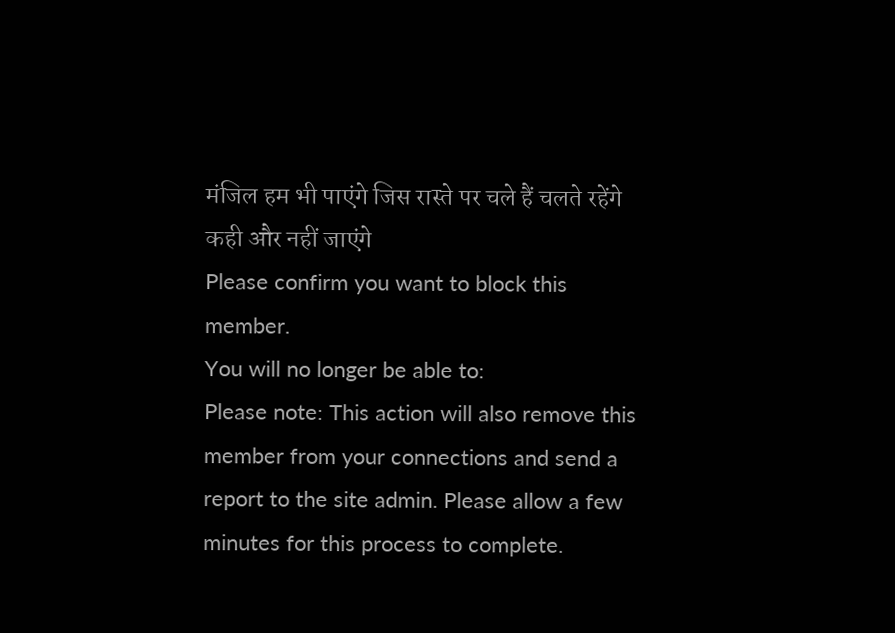मंजिल हम भी पाएंगे जिस रास्ते पर चले हैं चलते रहेंगे कही और नहीं जाएंगे
Please confirm you want to block this member.
You will no longer be able to:
Please note: This action will also remove this member from your connections and send a report to the site admin. Please allow a few minutes for this process to complete.